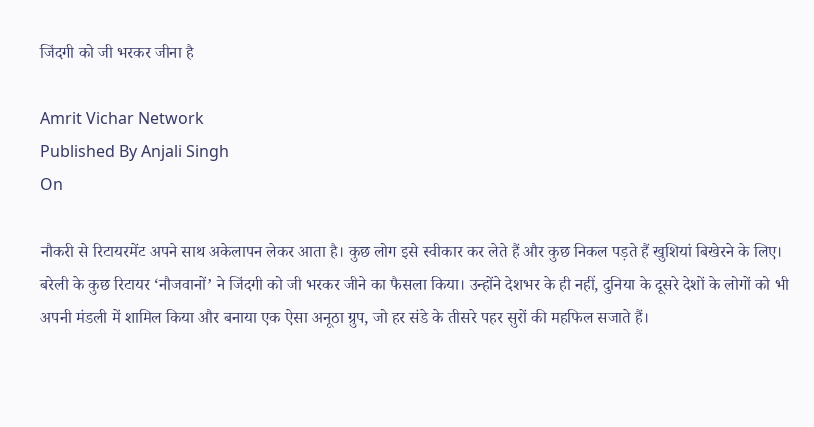जिंदगी को जी भरकर जीना है

Amrit Vichar Network
Published By Anjali Singh
On

नौकरी से रिटायरमेंट अपने साथ अकेलापन लेकर आता है। कुछ लोग इसे स्वीकार कर लेते हैं और कुछ निकल पड़ते हैं खुशियां बिखेरने के लिए। बरेली के कुछ रिटायर ‘नौजवानों’ ने जिंदगी को जी भरकर जीने का फैसला किया। उन्होंने देशभर के ही नहीं, दुनिया के दूसरे देशों के लोगों को भी अपनी मंडली में शामिल किया और बनाया एक ऐसा अनूठा ग्रुप, जो हर संडे के तीसरे पहर सुरों की महफिल सजाते हैं।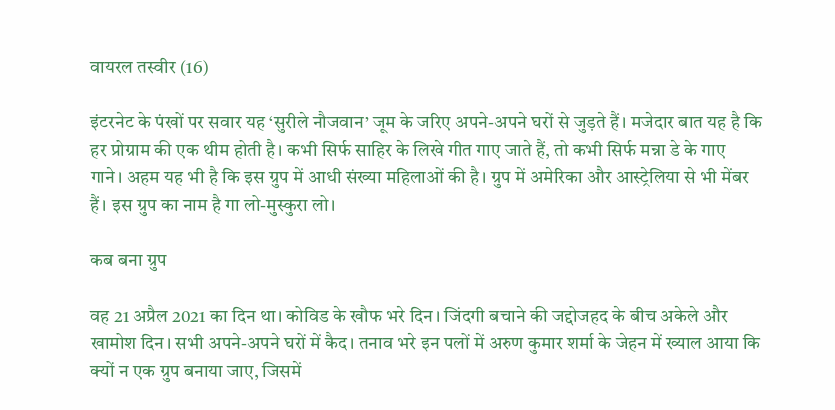वायरल तस्वीर (16)

इंटरनेट के पंखों पर सवार यह ‘सुरीले नौजवान’ जूम के जरिए अपने-अपने घरों से जुड़ते हैं। मजेदार बात यह है कि हर प्रोग्राम की एक थीम होती है। कभी सिर्फ साहिर के लिखे गीत गाए जाते हैं, तो कभी सिर्फ मन्ना डे के गाए गाने। अहम यह भी है कि इस ग्रुप में आधी संख्या महिलाओं की है। ग्रुप में अमेरिका और आस्ट्रेलिया से भी मेंबर हैं। इस ग्रुप का नाम है गा लो-मुस्कुरा लो।

कब बना ग्रुप

वह 21 अप्रैल 2021 का दिन था। कोविड के खौफ भरे दिन। जिंदगी बचाने की जद्दोजहद के बीच अकेले और खामोश दिन। सभी अपने-अपने घरों में कैद। तनाव भरे इन पलों में अरुण कुमार शर्मा के जेहन में ख्याल आया कि क्यों न एक ग्रुप बनाया जाए, जिसमें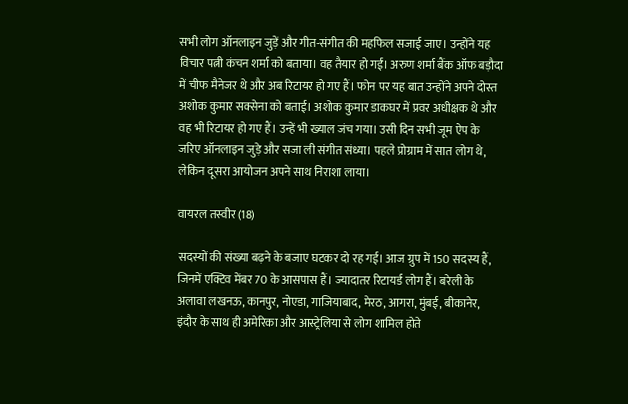सभी लोग ऑनलाइन जुड़ें और गीत-संगीत की महफिल सजाई जाए। उन्होंने यह विचार पत्नी कंचन शर्मा को बताया। वह तैयार हो गईं। अरुण शर्मा बैंक ऑफ बड़ौदा में चीफ मैनेजर थे और अब रिटायर हो गए हैं। फोन पर यह बात उन्होंने अपने दोस्त अशोक कुमार सक्सेना को बताई। अशोक कुमार डाकघर में प्रवर अधीक्षक थे और वह भी रिटायर हो गए हैं। उन्हें भी ख्याल जंच गया। उसी दिन सभी जूम ऐप के जरिए ऑनलाइन जुड़े और सजा ली संगीत संध्या। पहले प्रोग्राम में सात लोग थे, लेकिन दूसरा आयोजन अपने साथ निराशा लाया।

वायरल तस्वीर (18)

सदस्यों की संख्या बढ़ने के बजाए घटकर दो रह गई। आज ग्रुप में 150 सदस्य हैं, जिनमें एक्टिव मेंबर 70 के आसपास हैं। ज्यादातर रिटायर्ड लोग हैं। बरेली के अलावा लखनऊ, कानपुर, नोएडा, गाजियाबाद, मेरठ, आगरा, मुंबई, बीकानेर, इंदौर के साथ ही अमेरिका और आस्ट्रेलिया से लोग शामिल होते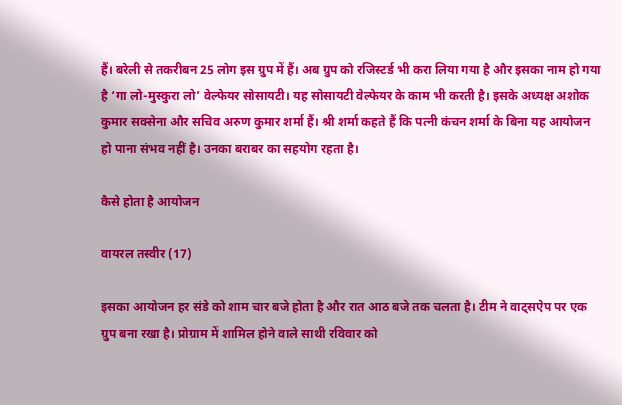हैं। बरेली से तकरीबन 25 लोग इस ग्रुप में हैं। अब ग्रुप को रजिस्टर्ड भी करा लिया गया है और इसका नाम हो गया है ‘गा लो-मुस्कुरा लो’ वेल्फेयर सोसायटी। यह सोसायटी वेल्फेयर के काम भी करती है। इसके अध्यक्ष अशोक कुमार सक्सेना और सचिव अरुण कुमार शर्मा हैं। श्री शर्मा कहते हैं कि पत्नी कंचन शर्मा के बिना यह आयोजन हो पाना संभव नहीं है। उनका बराबर का सहयोग रहता है।

कैसे होता है आयोजन

वायरल तस्वीर (17)

इसका आयोजन हर संडे को शाम चार बजे होता है और रात आठ बजे तक चलता है। टीम ने वाट्सऐप पर एक ग्रुप बना रखा है। प्रोग्राम में शामिल होने वाले साथी रविवार को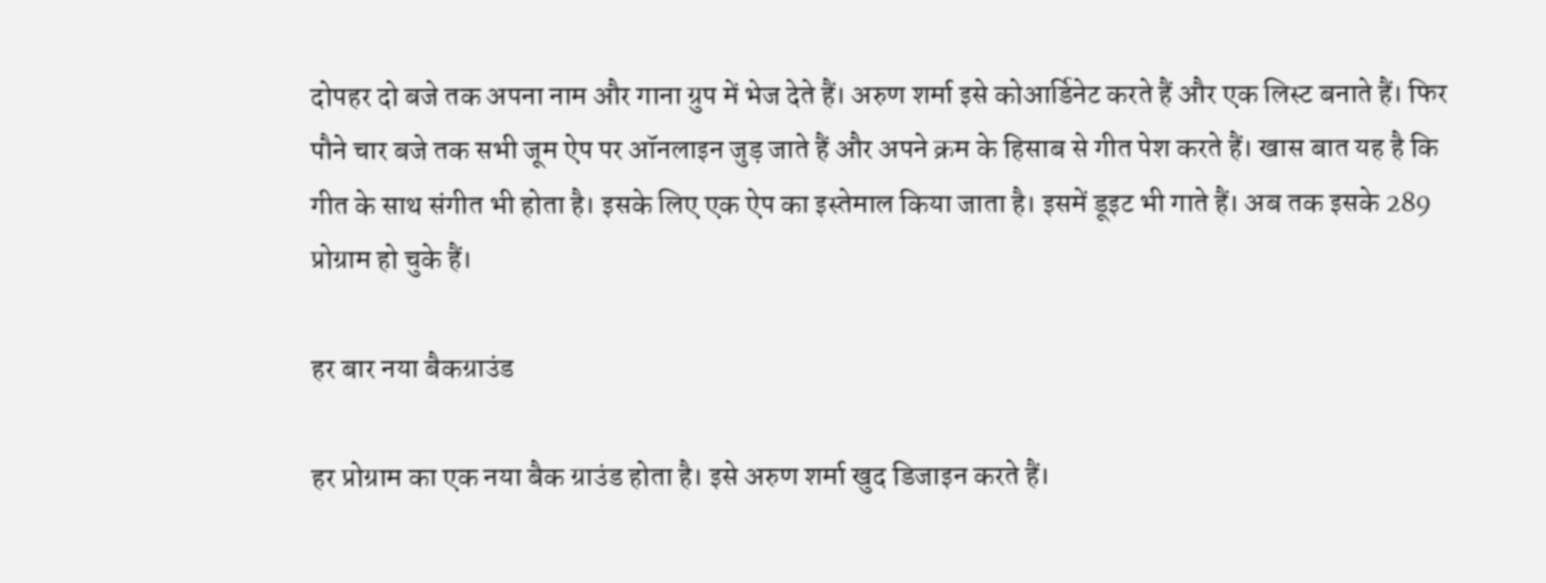दोपहर दो बजे तक अपना नाम और गाना ग्रुप में भेज देते हैं। अरुण शर्मा इसे कोआर्डिनेट करते हैं और एक लिस्ट बनाते हैं। फिर पौने चार बजे तक सभी जूम ऐप पर ऑनलाइन जुड़ जाते हैं और अपने क्रम के हिसाब से गीत पेश करते हैं। खास बात यह है कि गीत के साथ संगीत भी होता है। इसके लिए एक ऐप का इस्तेमाल किया जाता है। इसमें डूइट भी गाते हैं। अब तक इसके 289 प्रोग्राम हो चुके हैं।

हर बार नया बैकग्राउंड

हर प्रोग्राम का एक नया बैक ग्राउंड होता है। इसे अरुण शर्मा खुद डिजाइन करते हैं।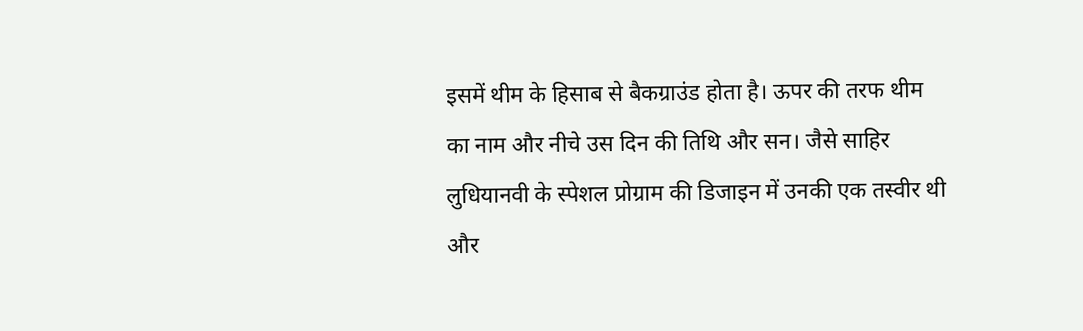इसमें थीम के हिसाब से बैकग्राउंड होता है। ऊपर की तरफ थीम का नाम और नीचे उस दिन की तिथि और सन। जैसे साहिर लुधियानवी के स्पेशल प्रोग्राम की डिजाइन में उनकी एक तस्वीर थी और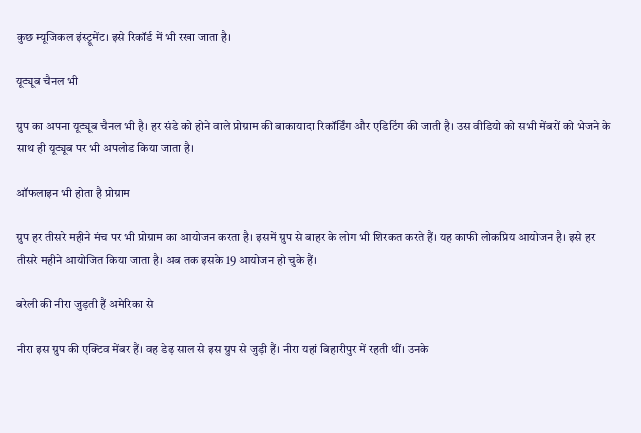कुछ म्यूजिकल इंस्ट्रूमेंट। इसे रिकॉर्ड में भी रखा जाता है।

यूट्यूब चैनल भी

ग्रुप का अपना यूट्यूब चैनल भी है। हर संडे को होने वाले प्रोग्राम की बाकायादा रिकॉर्डिंग और एडिटिंग की जाती है। उस वीडियो को सभी मेंबरों को भेजने के साथ ही यूट्यूब पर भी अपलोड किया जाता है।

ऑफलाइन भी होता है प्रोग्राम

ग्रुप हर तीसरे महीने मंच पर भी प्रोग्राम का आयोजन करता है। इसमें ग्रुप से बाहर के लोग भी शिरकत करते हैं। यह काफी लोकप्रिय आयोजन है। इसे हर तीसरे महीने आयोजित किया जाता है। अब तक इसके 19 आयोजन हो चुके हैं।

बरेली की नीरा जुड़ती हैं अमेरिका से

नीरा इस ग्रुप की एक्टिव मेंबर हैं। वह डेढ़ साल से इस ग्रुप से जुड़ी हैं। नीरा यहां बिहारीपुर में रहती थीं। उनके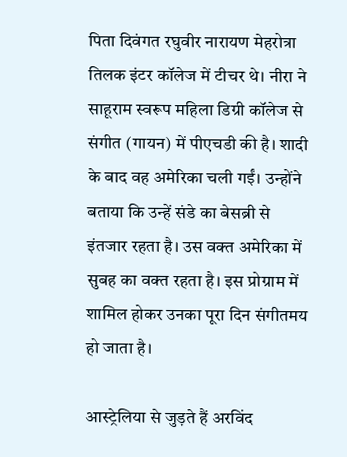पिता दिवंगत रघुवीर नारायण मेहरोत्रा तिलक इंटर कॉलेज में टीचर थे। नीरा ने साहूराम स्वरूप महिला डिग्री कॉलेज से संगीत (गायन) में पीएचडी की है। शादी के बाद वह अमेरिका चली गईं। उन्होंने बताया कि उन्हें संडे का बेसब्री से इंतजार रहता है। उस वक्त अमेरिका में सुबह का वक्त रहता है। इस प्रोग्राम में शामिल होकर उनका पूरा दिन संगीतमय हो जाता है।

आस्ट्रेलिया से जुड़ते हैं अरविंद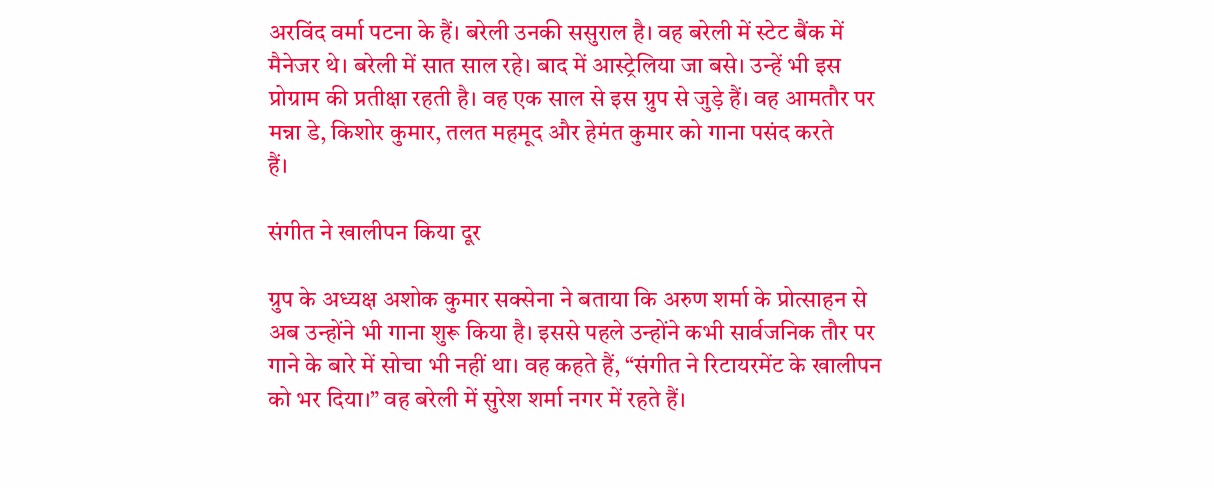अरविंद वर्मा पटना के हैं। बरेली उनकी ससुराल है। वह बरेली में स्टेट बैंक में मैनेजर थे। बरेली में सात साल रहे। बाद में आस्ट्रेलिया जा बसे। उन्हें भी इस प्रोग्राम की प्रतीक्षा रहती है। वह एक साल से इस ग्रुप से जुड़े हैं। वह आमतौर पर मन्ना डे, किशोर कुमार, तलत महमूद और हेमंत कुमार को गाना पसंद करते
हैं।

संगीत ने खालीपन किया दूर

ग्रुप के अध्यक्ष अशोक कुमार सक्सेना ने बताया कि अरुण शर्मा के प्रोत्साहन से अब उन्होंने भी गाना शुरू किया है। इससे पहले उन्होंने कभी सार्वजनिक तौर पर गाने के बारे में सोचा भी नहीं था। वह कहते हैं, “संगीत ने रिटायरमेंट के खालीपन को भर दिया।” वह बरेली में सुरेश शर्मा नगर में रहते हैं।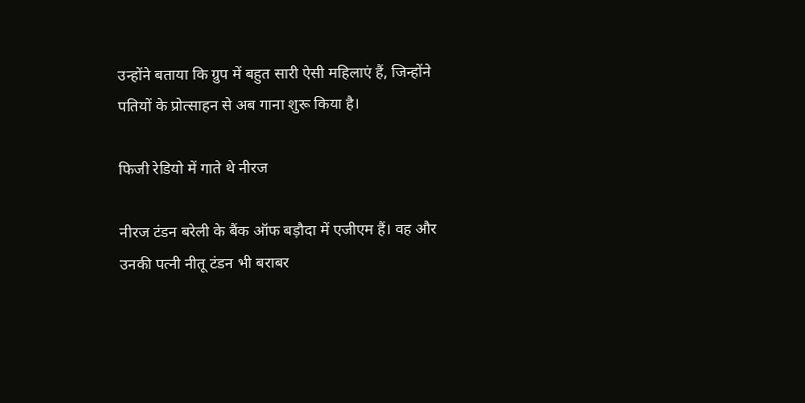उन्होंने बताया कि ग्रुप में बहुत सारी ऐसी महिलाएं हैं, जिन्होंने पतियों के प्रोत्साहन से अब गाना शुरू किया है।

फिजी रेडियो में गाते थे नीरज

नीरज टंडन बरेली के बैंक ऑफ बड़ौदा में एजीएम हैं। वह और उनकी पत्नी नीतू टंडन भी बराबर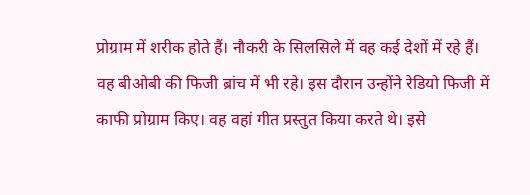प्रोग्राम में शरीक होते हैं। नौकरी के सिलसिले में वह कई देशों में रहे हैं। वह बीओबी की फिजी ब्रांच में भी रहे। इस दौरान उन्होंने रेडियो फिजी में काफी प्रोग्राम किए। वह वहां गीत प्रस्तुत किया करते थे। इसे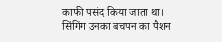काफी पसंद किया जाता था। सिंगिंग उनका बचपन का पैशन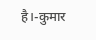है।-कुमार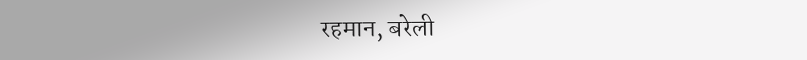रहमान, बरेली